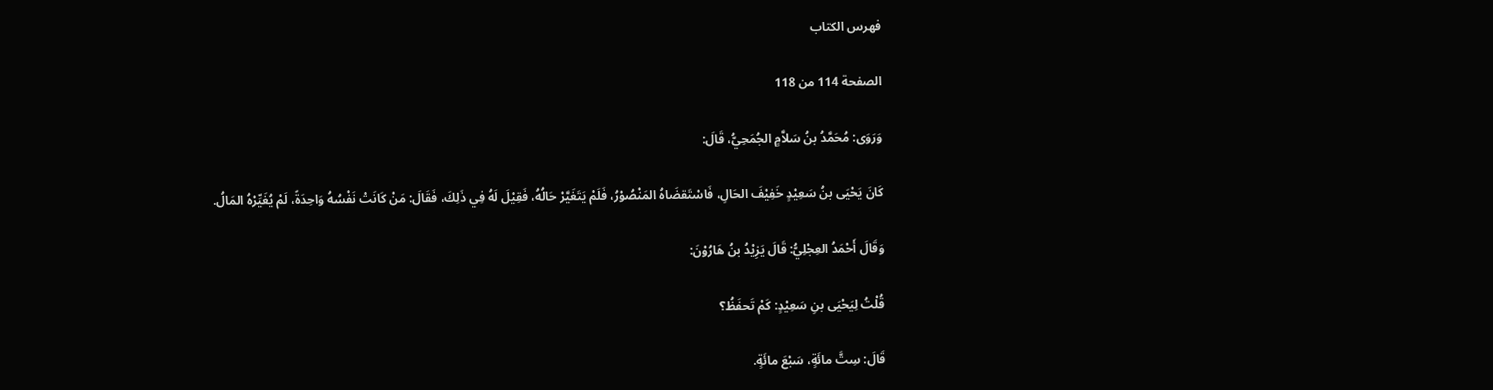فهرس الكتاب

الصفحة 114 من 118

وَرَوَى: مُحَمَّدُ بنُ سَلاَّمٍ الجُمَحِيُّ، قَالَ:

كَانَ يَحْيَى بنُ سَعِيْدٍ خَفِيْفَ الحَالِ، فَاسْتَقضَاهُ المَنْصُوْرُ، فَلَمْ يَتَغَيَّرْ حَالُهُ، فَقِيْلَ لَهُ فِي ذَلِكَ، فَقَالَ: مَنْ كَانَتْ نَفْسُهُ وَاحِدَةً، لَمْ يُغَيِّرْهُ المَالُ.

وَقَالَ أَحْمَدُ العِجْلِيُّ: قَالَ يَزِيْدُ بنُ هَارُوْنَ:

قُلْتُ لِيَحْيَى بنِ سَعِيْدٍ: كَمْ تَحفَظُ؟

قَالَ: سِتَّ مائَةٍ، سَبْعَ مائَةٍ.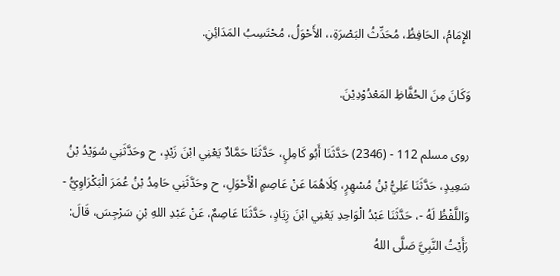الإِمَامُ، الحَافِظُ، مُحَدِّثُ البَصْرَةِ،، الأَحْوَلُ، مُحْتَسِبُ المَدَائِنِ.

وَكَانَ مِنَ الحُفَّاظِ المَعْدُوْدِيْنَ.

روى مسلم 112 - (2346) حَدَّثَنَا أَبُو كَامِلٍ، حَدَّثَنَا حَمَّادٌ يَعْنِي ابْنَ زَيْدٍ، ح وحَدَّثَنِي سُوَيْدُ بْنُ سَعِيدٍ، حَدَّثَنَا عَلِيُّ بْنُ مُسْهِرٍ، كِلَاهُمَا عَنْ عَاصِمٍ الْأَحْوَلِ، ح وحَدَّثَنِي حَامِدُ بْنُ عُمَرَ الْبَكْرَاوِيُّ - وَاللَّفْظُ لَهُ -، حَدَّثَنَا عَبْدُ الْوَاحِدِ يَعْنِي ابْنَ زِيَادٍ، حَدَّثَنَا عَاصِمٌ، عَنْ عَبْدِ اللهِ بْنِ سَرْجِسَ، قَالَ: رَأَيْتُ النَّبِيَّ صَلَّى اللهُ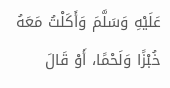عَلَيْهِ وَسَلَّمَ وَأَكَلْتُ مَعَهُ خُبْزًا وَلَحْمًا، أَوْ قَالَ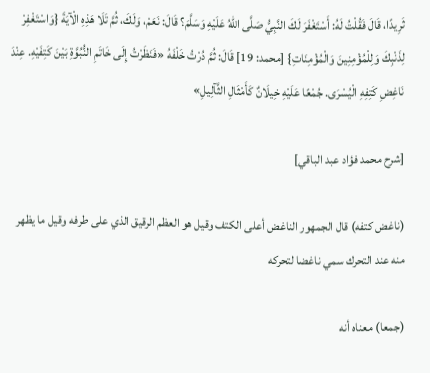ثَرِيدًا، قَالَ فَقُلْتُ لَهُ: أَسْتَغْفَرَ لَكَ النَّبِيُّ صَلَّى اللهُ عَلَيْهِ وَسَلَّمَ؟ قَالَ: نَعَمْ، وَلَكَ، ثُمَّ تَلَا هَذِهِ الْآيَةَ {وَاسْتَغْفِرْ لِذَنْبِكَ وَلِلْمُؤْمِنِينَ وَالْمُؤْمِنَاتِ} [محمد: 19] قَالَ: ثُمَّ دُرْتُ خَلْفَهُ «فَنَظَرْتُ إِلَى خَاتَمِ النُّبُوَّةِ بَيْنَ كَتِفَيْهِ. عِنْدَ نَاغِضِ كَتِفِهِ الْيُسْرَى. جُمْعًا عَلَيْهِ خِيلَانٌ كَأَمْثَالِ الثَّآلِيلِ»

[شرح محمد فؤاد عبد الباقي]

(ناغض كتفه) قال الجمهور الناغض أعلى الكتف وقيل هو العظم الرقيق الذي على طرفه وقيل ما يظهر منه عند التحرك سمي ناغضا لتحركه

(جمعا) معناه أنه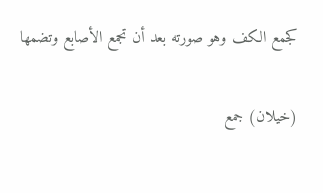كجمع الكف وهو صورته بعد أن تجمع الأصابع وتضمها

(خيلان) جمع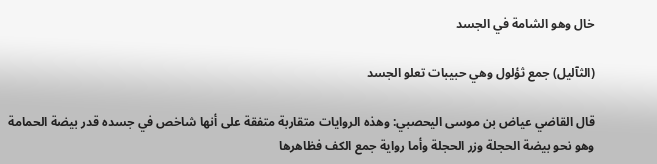خال وهو الشامة في الجسد

(الثآليل) جمع ثؤلول وهي حبيبات تعلو الجسد

قال القاضي عياض بن موسى اليحصبي: وهذه الروايات متقاربة متفقة على أنها شاخص في جسده قدر بيضة الحمامة وهو نحو بيضة الحجلة وزر الحجلة وأما رواية جمع الكف فظاهرها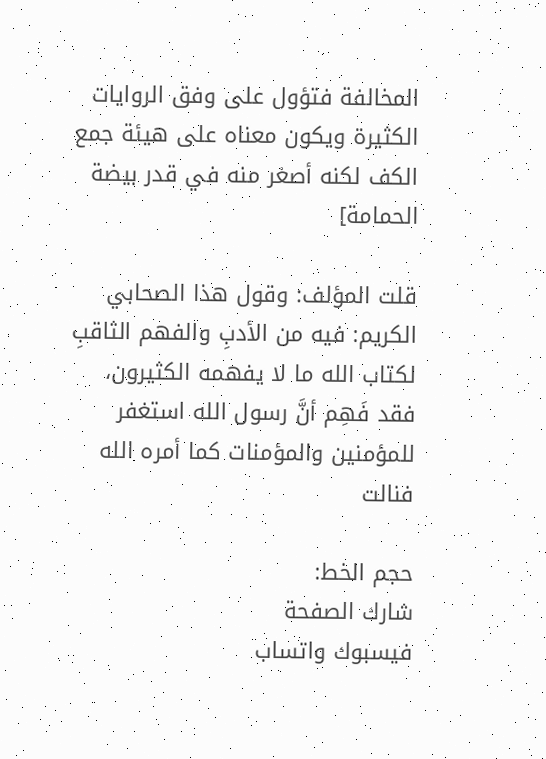المخالفة فتؤول على وفق الروايات الكثيرة ويكون معناه على هيئة جمع الكف لكنه أصغر منه في قدر بيضة الحمامة]

قلت المؤلف: وقول هذا الصحابي الكريم: فيه من الأدبِ والفهم الثاقبِ لكتاب الله ما لا يفهمه الكثيرون، فقد فَهِم أنَّ رسول الله استغفر للمؤمنين والمؤمنات كما أمره الله فنالت

حجم الخط:
شارك الصفحة
فيسبوك واتساب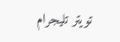تويتر تليجرام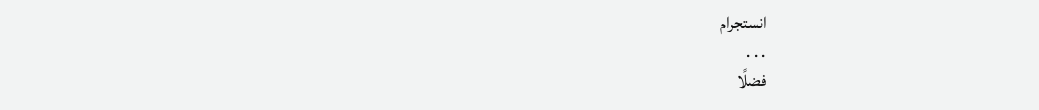انستجرام
. . .
فضلًا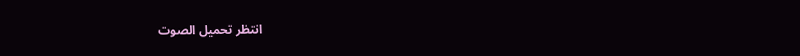انتظر تحميل الصوت